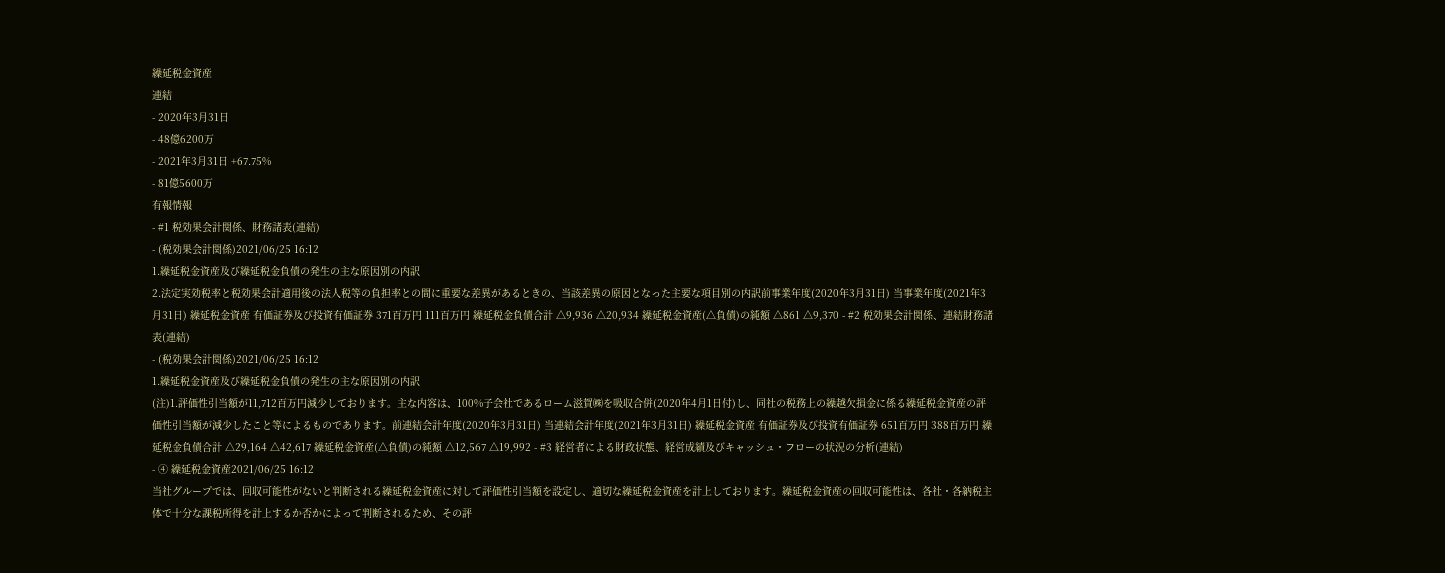繰延税金資産
連結
- 2020年3月31日
- 48億6200万
- 2021年3月31日 +67.75%
- 81億5600万
有報情報
- #1 税効果会計関係、財務諸表(連結)
- (税効果会計関係)2021/06/25 16:12
1.繰延税金資産及び繰延税金負債の発生の主な原因別の内訳
2.法定実効税率と税効果会計適用後の法人税等の負担率との間に重要な差異があるときの、当該差異の原因となった主要な項目別の内訳前事業年度(2020年3月31日) 当事業年度(2021年3月31日) 繰延税金資産 有価証券及び投資有価証券 371百万円 111百万円 繰延税金負債合計 △9,936 △20,934 繰延税金資産(△負債)の純額 △861 △9,370 - #2 税効果会計関係、連結財務諸表(連結)
- (税効果会計関係)2021/06/25 16:12
1.繰延税金資産及び繰延税金負債の発生の主な原因別の内訳
(注)1.評価性引当額が11,712百万円減少しております。主な内容は、100%子会社であるローム滋賀㈱を吸収合併(2020年4月1日付)し、同社の税務上の繰越欠損金に係る繰延税金資産の評価性引当額が減少したこと等によるものであります。前連結会計年度(2020年3月31日) 当連結会計年度(2021年3月31日) 繰延税金資産 有価証券及び投資有価証券 651百万円 388百万円 繰延税金負債合計 △29,164 △42,617 繰延税金資産(△負債)の純額 △12,567 △19,992 - #3 経営者による財政状態、経営成績及びキャッシュ・フローの状況の分析(連結)
- ④ 繰延税金資産2021/06/25 16:12
当社グループでは、回収可能性がないと判断される繰延税金資産に対して評価性引当額を設定し、適切な繰延税金資産を計上しております。繰延税金資産の回収可能性は、各社・各納税主体で十分な課税所得を計上するか否かによって判断されるため、その評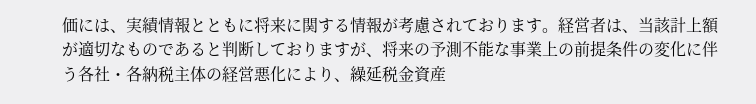価には、実績情報とともに将来に関する情報が考慮されております。経営者は、当該計上額が適切なものであると判断しておりますが、将来の予測不能な事業上の前提条件の変化に伴う各社・各納税主体の経営悪化により、繰延税金資産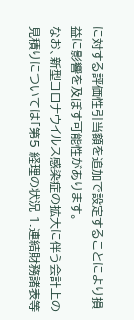に対する評価性引当額を追加で設定することにより損益に影響を及ぼす可能性があります。
なお、新型コロナウイルス感染症の拡大に伴う会計上の見積りについては「第5 経理の状況 1.連結財務諸表等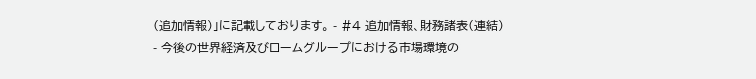(追加情報)」に記載しております。 - #4 追加情報、財務諸表(連結)
- 今後の世界経済及びロームグループにおける市場環境の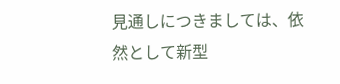見通しにつきましては、依然として新型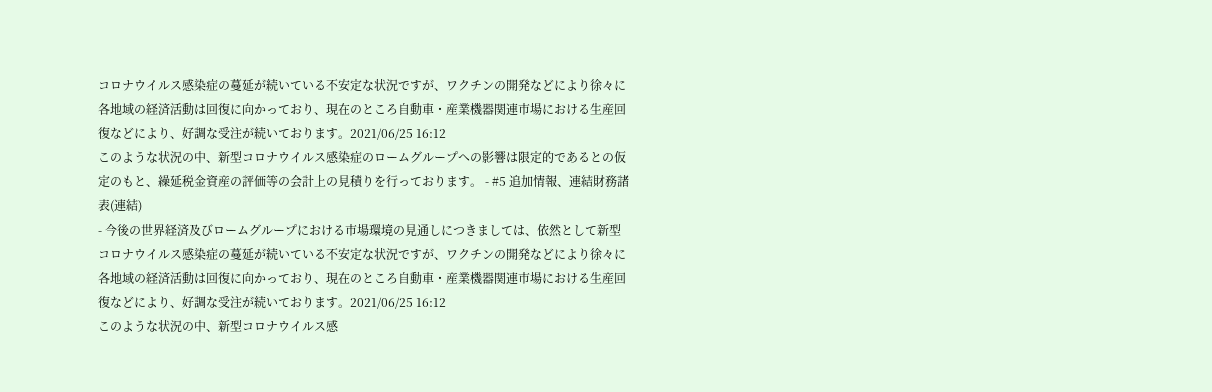コロナウイルス感染症の蔓延が続いている不安定な状況ですが、ワクチンの開発などにより徐々に各地域の経済活動は回復に向かっており、現在のところ自動車・産業機器関連市場における生産回復などにより、好調な受注が続いております。2021/06/25 16:12
このような状況の中、新型コロナウイルス感染症のロームグループへの影響は限定的であるとの仮定のもと、繰延税金資産の評価等の会計上の見積りを行っております。 - #5 追加情報、連結財務諸表(連結)
- 今後の世界経済及びロームグループにおける市場環境の見通しにつきましては、依然として新型コロナウイルス感染症の蔓延が続いている不安定な状況ですが、ワクチンの開発などにより徐々に各地域の経済活動は回復に向かっており、現在のところ自動車・産業機器関連市場における生産回復などにより、好調な受注が続いております。2021/06/25 16:12
このような状況の中、新型コロナウイルス感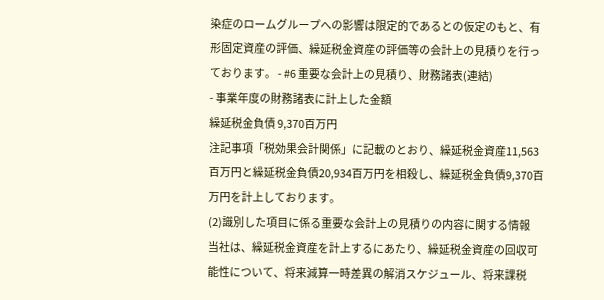染症のロームグループへの影響は限定的であるとの仮定のもと、有形固定資産の評価、繰延税金資産の評価等の会計上の見積りを行っております。 - #6 重要な会計上の見積り、財務諸表(連結)
- 事業年度の財務諸表に計上した金額
繰延税金負債 9,370百万円
注記事項「税効果会計関係」に記載のとおり、繰延税金資産11,563百万円と繰延税金負債20,934百万円を相殺し、繰延税金負債9,370百万円を計上しております。
(2)識別した項目に係る重要な会計上の見積りの内容に関する情報
当社は、繰延税金資産を計上するにあたり、繰延税金資産の回収可能性について、将来減算一時差異の解消スケジュール、将来課税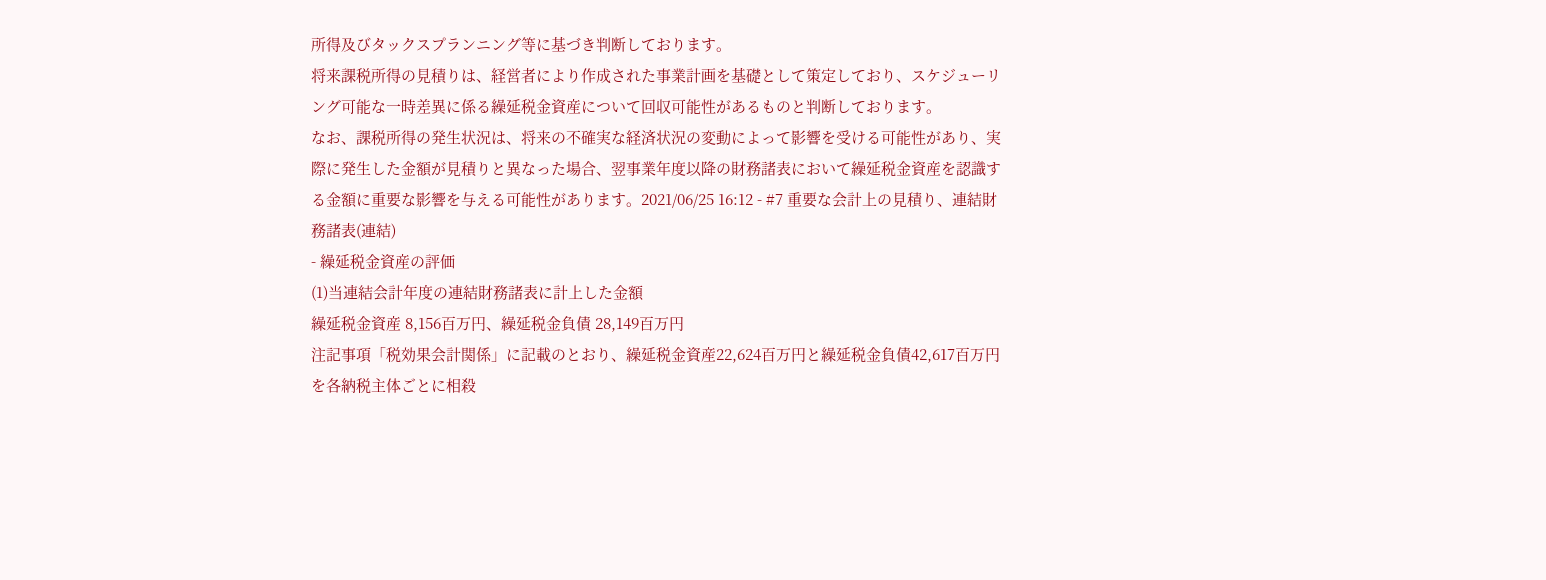所得及びタックスプランニング等に基づき判断しております。
将来課税所得の見積りは、経営者により作成された事業計画を基礎として策定しており、スケジューリング可能な一時差異に係る繰延税金資産について回収可能性があるものと判断しております。
なお、課税所得の発生状況は、将来の不確実な経済状況の変動によって影響を受ける可能性があり、実際に発生した金額が見積りと異なった場合、翌事業年度以降の財務諸表において繰延税金資産を認識する金額に重要な影響を与える可能性があります。2021/06/25 16:12 - #7 重要な会計上の見積り、連結財務諸表(連結)
- 繰延税金資産の評価
(1)当連結会計年度の連結財務諸表に計上した金額
繰延税金資産 8,156百万円、繰延税金負債 28,149百万円
注記事項「税効果会計関係」に記載のとおり、繰延税金資産22,624百万円と繰延税金負債42,617百万円を各納税主体ごとに相殺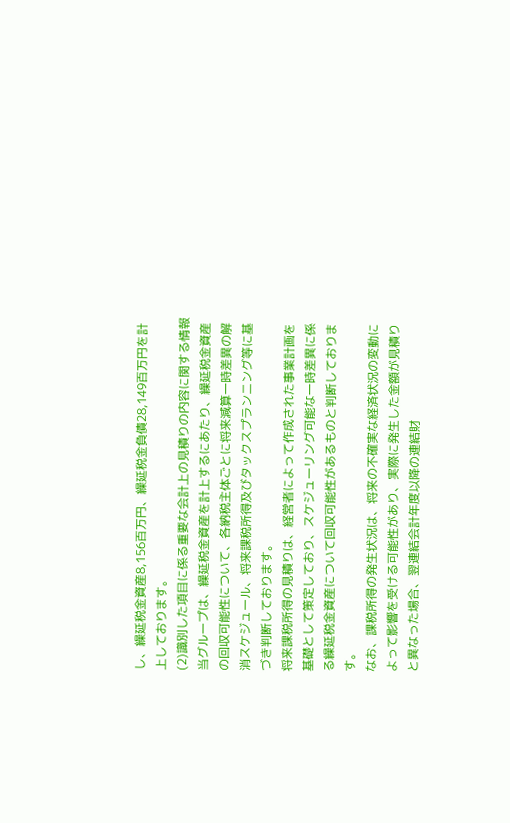し、繰延税金資産8,156百万円、繰延税金負債28,149百万円を計上しております。
(2)識別した項目に係る重要な会計上の見積りの内容に関する情報
当グループは、繰延税金資産を計上するにあたり、繰延税金資産の回収可能性について、各納税主体ごとに将来減算一時差異の解消スケジュール、将来課税所得及びタックスプランニング等に基づき判断しております。
将来課税所得の見積りは、経営者によって作成された事業計画を基礎として策定しており、スケジューリング可能な一時差異に係る繰延税金資産について回収可能性があるものと判断しております。
なお、課税所得の発生状況は、将来の不確実な経済状況の変動によって影響を受ける可能性があり、実際に発生した金額が見積りと異なった場合、翌連結会計年度以降の連結財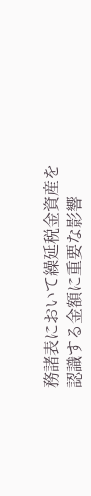務諸表において繰延税金資産を認識する金額に重要な影響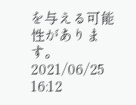を与える可能性があります。2021/06/25 16:12